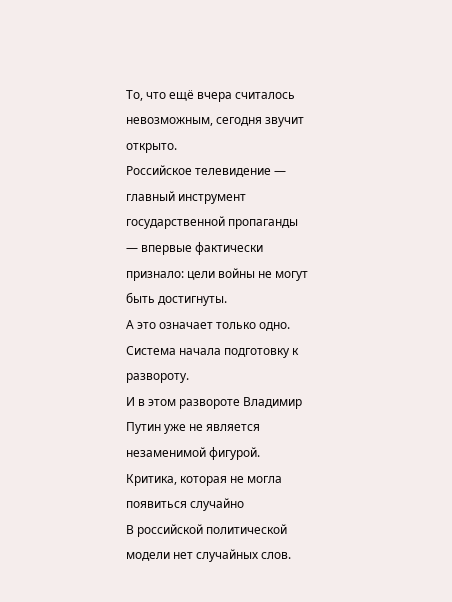То, что ещё вчера считалось невозможным, сегодня звучит открыто.
Российское телевидение — главный инструмент государственной пропаганды — впервые фактически признало: цели войны не могут быть достигнуты.
А это означает только одно.
Система начала подготовку к развороту.
И в этом развороте Владимир Путин уже не является незаменимой фигурой.
Критика, которая не могла появиться случайно
В российской политической модели нет случайных слов.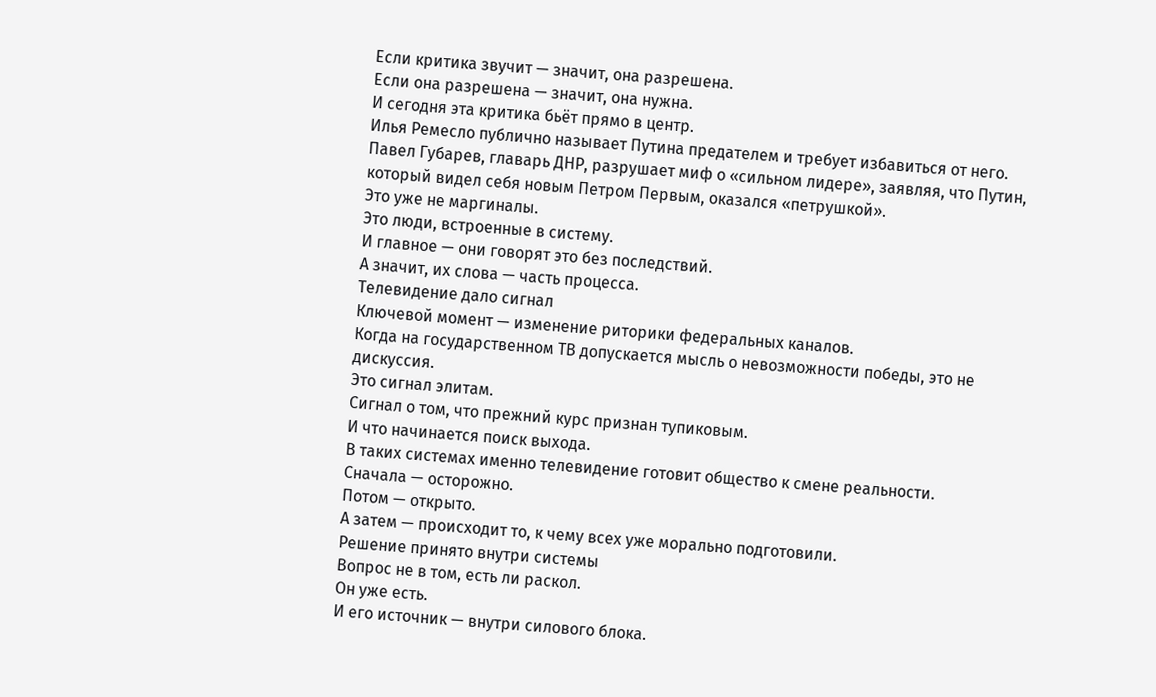Если критика звучит — значит, она разрешена.
Если она разрешена — значит, она нужна.
И сегодня эта критика бьёт прямо в центр.
Илья Ремесло публично называет Путина предателем и требует избавиться от него.
Павел Губарев, главарь ДНР, разрушает миф о «сильном лидере», заявляя, что Путин, который видел себя новым Петром Первым, оказался «петрушкой».
Это уже не маргиналы.
Это люди, встроенные в систему.
И главное — они говорят это без последствий.
А значит, их слова — часть процесса.
Телевидение дало сигнал
Ключевой момент — изменение риторики федеральных каналов.
Когда на государственном ТВ допускается мысль о невозможности победы, это не дискуссия.
Это сигнал элитам.
Сигнал о том, что прежний курс признан тупиковым.
И что начинается поиск выхода.
В таких системах именно телевидение готовит общество к смене реальности.
Сначала — осторожно.
Потом — открыто.
А затем — происходит то, к чему всех уже морально подготовили.
Решение принято внутри системы
Вопрос не в том, есть ли раскол.
Он уже есть.
И его источник — внутри силового блока.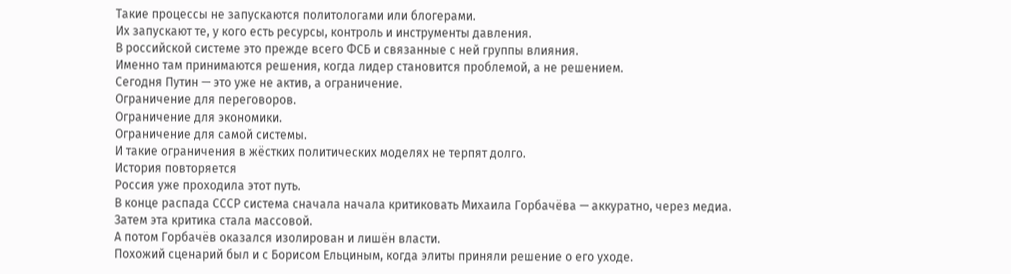Такие процессы не запускаются политологами или блогерами.
Их запускают те, у кого есть ресурсы, контроль и инструменты давления.
В российской системе это прежде всего ФСБ и связанные с ней группы влияния.
Именно там принимаются решения, когда лидер становится проблемой, а не решением.
Сегодня Путин — это уже не актив, а ограничение.
Ограничение для переговоров.
Ограничение для экономики.
Ограничение для самой системы.
И такие ограничения в жёстких политических моделях не терпят долго.
История повторяется
Россия уже проходила этот путь.
В конце распада СССР система сначала начала критиковать Михаила Горбачёва — аккуратно, через медиа.
Затем эта критика стала массовой.
А потом Горбачёв оказался изолирован и лишён власти.
Похожий сценарий был и с Борисом Ельциным, когда элиты приняли решение о его уходе.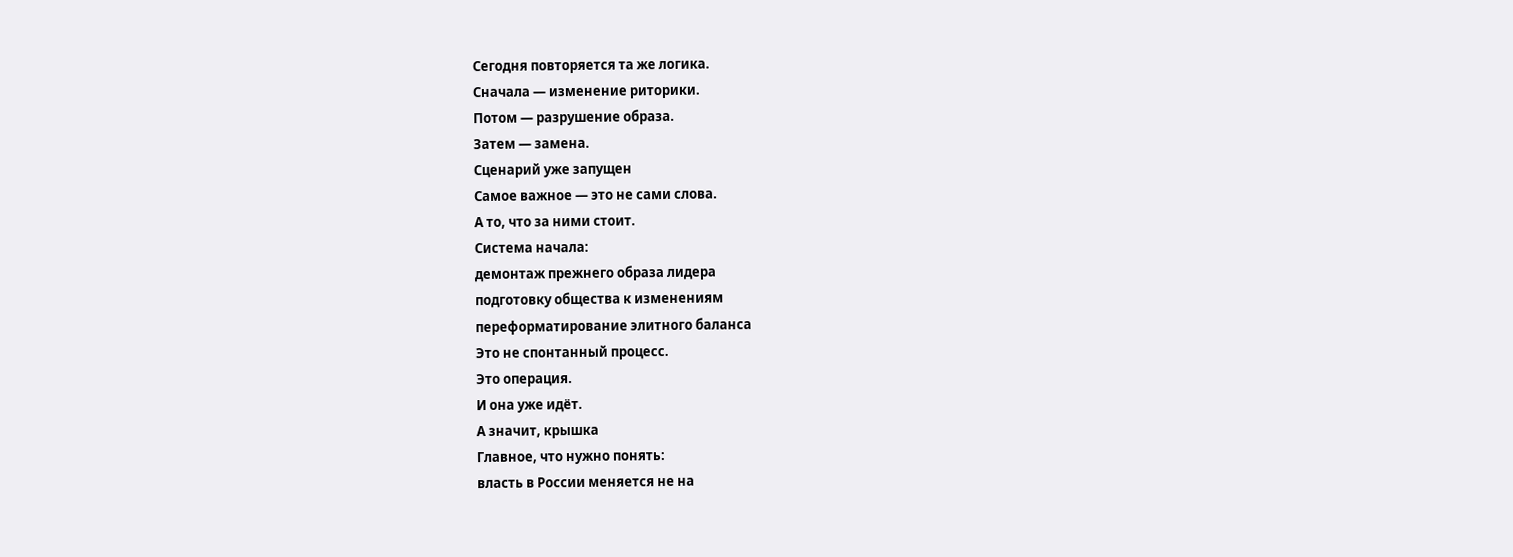Сегодня повторяется та же логика.
Сначала — изменение риторики.
Потом — разрушение образа.
Затем — замена.
Сценарий уже запущен
Самое важное — это не сами слова.
А то, что за ними стоит.
Система начала:
демонтаж прежнего образа лидера
подготовку общества к изменениям
переформатирование элитного баланса
Это не спонтанный процесс.
Это операция.
И она уже идёт.
А значит, крышка
Главное, что нужно понять:
власть в России меняется не на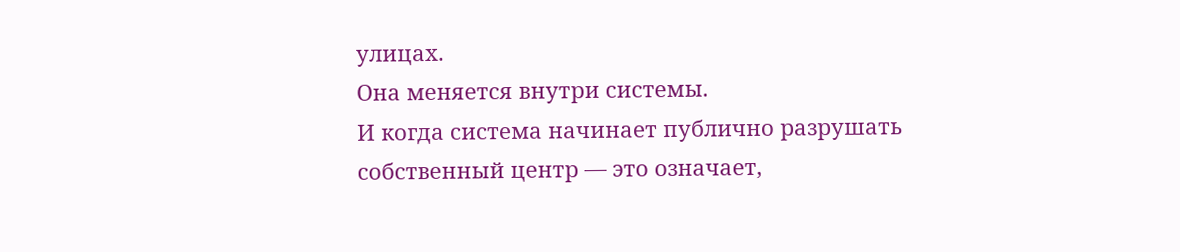улицах.
Она меняется внутри системы.
И когда система начинает публично разрушать собственный центр — это означает,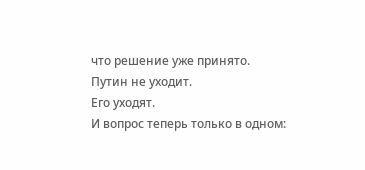что решение уже принято.
Путин не уходит.
Его уходят.
И вопрос теперь только в одном: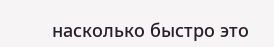насколько быстро это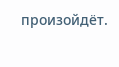произойдёт.